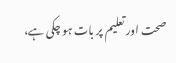صحت اور تعلیم پر بات ہو چکی ہے،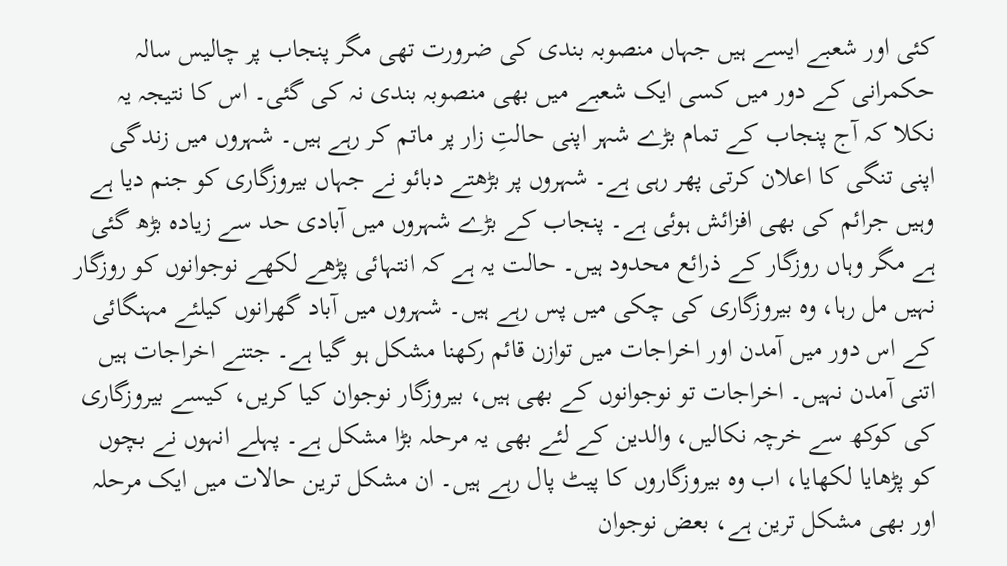کئی اور شعبے ایسے ہیں جہاں منصوبہ بندی کی ضرورت تھی مگر پنجاب پر چالیس سالہ حکمرانی کے دور میں کسی ایک شعبے میں بھی منصوبہ بندی نہ کی گئی۔ اس کا نتیجہ یہ نکلا کہ آج پنجاب کے تمام بڑے شہر اپنی حالتِ زار پر ماتم کر رہے ہیں۔ شہروں میں زندگی اپنی تنگی کا اعلان کرتی پھر رہی ہے۔ شہروں پر بڑھتے دبائو نے جہاں بیروزگاری کو جنم دیا ہے وہیں جرائم کی بھی افزائش ہوئی ہے۔ پنجاب کے بڑے شہروں میں آبادی حد سے زیادہ بڑھ گئی ہے مگر وہاں روزگار کے ذرائع محدود ہیں۔ حالت یہ ہے کہ انتہائی پڑھے لکھے نوجوانوں کو روزگار نہیں مل رہا، وہ بیروزگاری کی چکی میں پس رہے ہیں۔ شہروں میں آباد گھرانوں کیلئے مہنگائی کے اس دور میں آمدن اور اخراجات میں توازن قائم رکھنا مشکل ہو گیا ہے۔ جتنے اخراجات ہیں اتنی آمدن نہیں۔ اخراجات تو نوجوانوں کے بھی ہیں، بیروزگار نوجوان کیا کریں، کیسے بیروزگاری کی کوکھ سے خرچہ نکالیں، والدین کے لئے بھی یہ مرحلہ بڑا مشکل ہے۔ پہلے انہوں نے بچوں کو پڑھایا لکھایا، اب وہ بیروزگاروں کا پیٹ پال رہے ہیں۔ ان مشکل ترین حالات میں ایک مرحلہ اور بھی مشکل ترین ہے، بعض نوجوان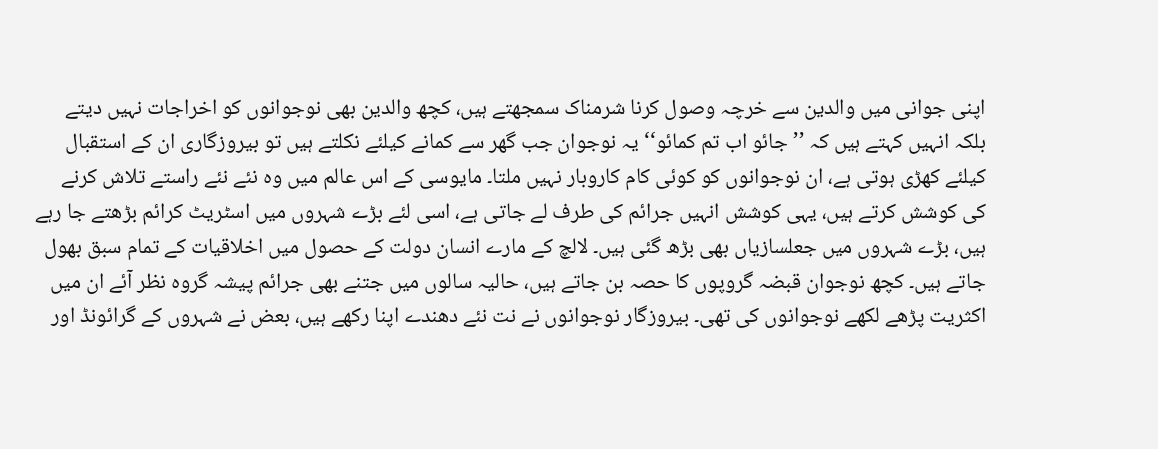اپنی جوانی میں والدین سے خرچہ وصول کرنا شرمناک سمجھتے ہیں، کچھ والدین بھی نوجوانوں کو اخراجات نہیں دیتے بلکہ انہیں کہتے ہیں کہ ’’جائو اب تم کمائو‘‘ یہ نوجوان جب گھر سے کمانے کیلئے نکلتے ہیں تو بیروزگاری ان کے استقبال کیلئے کھڑی ہوتی ہے، ان نوجوانوں کو کوئی کام کاروبار نہیں ملتا۔ مایوسی کے اس عالم میں وہ نئے نئے راستے تلاش کرنے کی کوشش کرتے ہیں، یہی کوشش انہیں جرائم کی طرف لے جاتی ہے، اسی لئے بڑے شہروں میں اسٹریٹ کرائم بڑھتے جا رہے ہیں، بڑے شہروں میں جعلسازیاں بھی بڑھ گئی ہیں۔ لالچ کے مارے انسان دولت کے حصول میں اخلاقیات کے تمام سبق بھول جاتے ہیں۔ کچھ نوجوان قبضہ گروپوں کا حصہ بن جاتے ہیں، حالیہ سالوں میں جتنے بھی جرائم پیشہ گروہ نظر آئے ان میں اکثریت پڑھے لکھے نوجوانوں کی تھی۔ بیروزگار نوجوانوں نے نت نئے دھندے اپنا رکھے ہیں، بعض نے شہروں کے گرائونڈ اور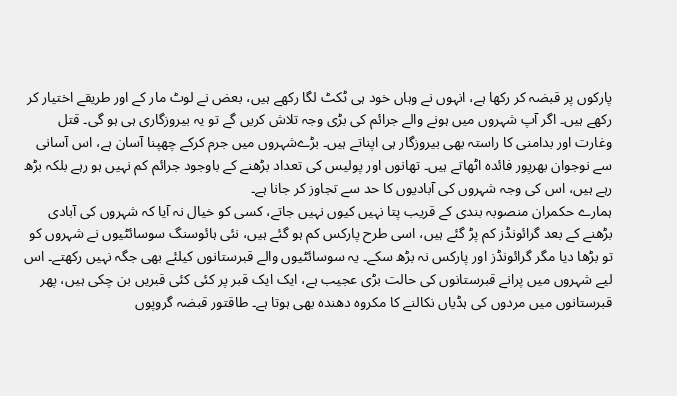پارکوں پر قبضہ کر رکھا ہے، انہوں نے وہاں خود ہی ٹکٹ لگا رکھے ہیں، بعض نے لوٹ مار کے اور طریقے اختیار کر رکھے ہیں۔ اگر آپ شہروں میں ہونے والے جرائم کی بڑی وجہ تلاش کریں گے تو یہ بیروزگاری ہی ہو گی۔ قتل وغارت اور بدامنی کا راستہ بھی بیروزگار ہی اپناتے ہیں۔ بڑےشہروں میں جرم کرکے چھپنا آسان ہے، اس آسانی سے نوجوان بھرپور فائدہ اٹھاتے ہیں۔ تھانوں اور پولیس کی تعداد بڑھنے کے باوجود جرائم کم نہیں ہو رہے بلکہ بڑھ رہے ہیں، اس کی وجہ شہروں کی آبادیوں کا حد سے تجاوز کر جانا ہے۔
ہمارے حکمران منصوبہ بندی کے قریب پتا نہیں کیوں نہیں جاتے، کسی کو خیال نہ آیا کہ شہروں کی آبادی بڑھنے کے بعد گرائونڈز کم پڑ گئے ہیں، اسی طرح پارکس کم ہو گئے ہیں، نئی ہائوسنگ سوسائٹیوں نے شہروں کو تو بڑھا دیا مگر گرائونڈز اور پارکس نہ بڑھ سکے۔ یہ سوسائٹیوں والے قبرستانوں کیلئے بھی جگہ نہیں رکھتے۔ اس لیے شہروں میں پرانے قبرستانوں کی حالت بڑی عجیب ہے، ایک ایک قبر پر کئی کئی قبریں بن چکی ہیں، پھر قبرستانوں میں مردوں کی ہڈیاں نکالنے کا مکروہ دھندہ بھی ہوتا ہے۔ طاقتور قبضہ گروپوں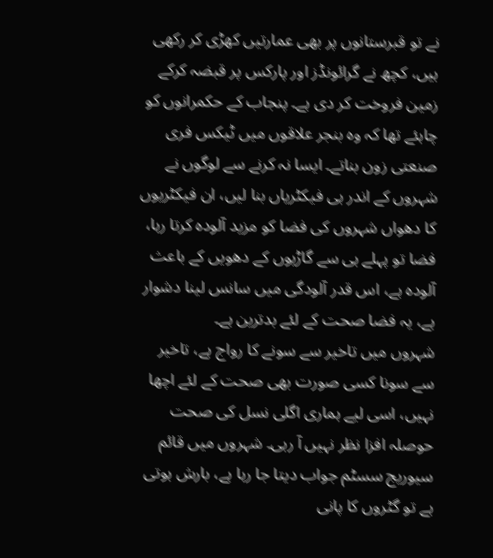نے تو قبرستانوں پر بھی عمارتیں کھڑی کر رکھی ہیں، کچھ نے گرائونڈز اور پارکس پر قبضہ کرکے زمین فروخت کر دی ہے۔ پنجاب کے حکمرانوں کو چاہئے تھا کہ وہ بنجر علاقوں میں ٹیکس فری صنعتی زون بناتے۔ ایسا نہ کرنے سے لوگوں نے شہروں کے اندر ہی فیکٹریاں بنا لیں، ان فیکٹریوں کا دھواں شہروں کی فضا کو مزید آلودہ کرتا رہا، فضا تو پہلے ہی سے گاڑیوں کے دھویں کے باعث آلودہ ہے، اس قدر آلودگی میں سانس لینا دشوار ہے، یہ فضا صحت کے لئے بدترین ہے۔
شہروں میں تاخیر سے سونے کا رواج ہے، تاخیر سے سونا کسی صورت بھی صحت کے لئے اچھا نہیں، اسی لیے ہماری اگلی نسل کی صحت حوصلہ افزا نظر نہیں آ رہی۔ شہروں میں قائم سیوریج سسٹم جواب دیتا جا رہا ہے، بارش ہوتی ہے تو گٹروں کا پانی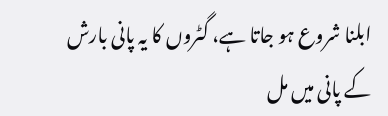ابلنا شروع ہو جاتا ہے، گٹروں کا یہ پانی بارش کے پانی میں مل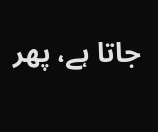جاتا ہے، پھر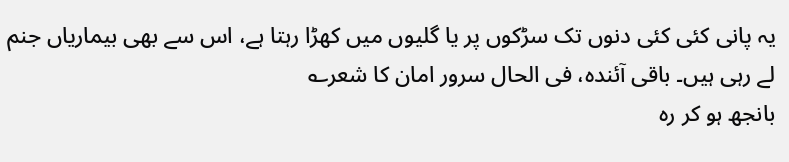یہ پانی کئی کئی دنوں تک سڑکوں پر یا گلیوں میں کھڑا رہتا ہے، اس سے بھی بیماریاں جنم لے رہی ہیں۔ باقی آئندہ، فی الحال سرور امان کا شعر؎
بانجھ ہو کر رہ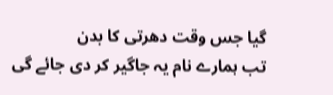گیا جس وقت دھرتی کا بدن
تب ہمارے نام یہ جاگیر کر دی جائے گی